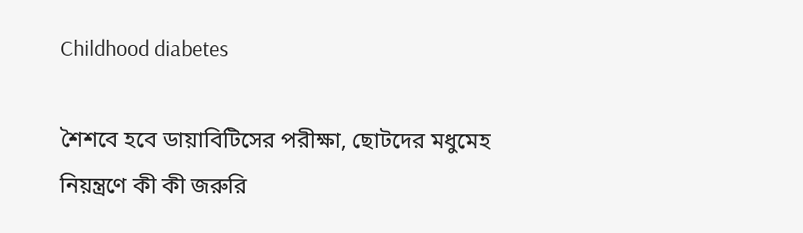Childhood diabetes

শৈশবে হবে ডায়াবিটিসের পরীক্ষা, ছোটদের মধুমেহ নিয়ন্ত্রণে কী কী জরুরি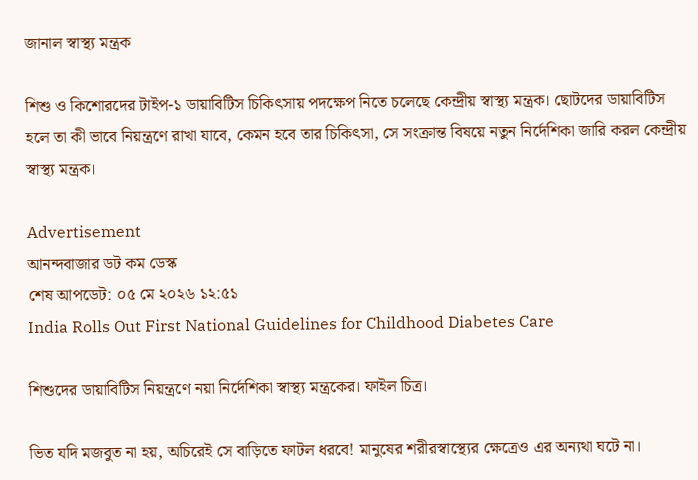জানাল স্বাস্থ্য মন্ত্রক

শিশু ও কিশোরদের টাইপ-১ ডায়াবিটিস চিকিৎসায় পদক্ষেপ নিতে চলেছে কেন্দ্রীয় স্বাস্থ্য মন্ত্রক। ছোটদের ডায়াবিটিস হলে তা কী ভাবে নিয়ন্ত্রণে রাখা যাবে, কেমন হবে তার চিকিৎসা, সে সংক্রান্ত বিষয়ে নতুন নির্দেশিকা জারি করল কেন্দ্রীয় স্বাস্থ্য মন্ত্রক।

Advertisement
আনন্দবাজার ডট কম ডেস্ক
শেষ আপডেট: ০৫ মে ২০২৬ ১২:৫১
India Rolls Out First National Guidelines for Childhood Diabetes Care

শিশুদের ডায়াবিটিস নিয়ন্ত্রণে নয়া নির্দেশিকা স্বাস্থ্য মন্ত্রকের। ফাইল চিত্র।

ভিত যদি মজবুত না হয়, অচিরেই সে বাড়িতে ফাটল ধরবে! মানুষের শরীরস্বাস্থ্যের ক্ষেত্রেও এর অন্যথা ঘটে না।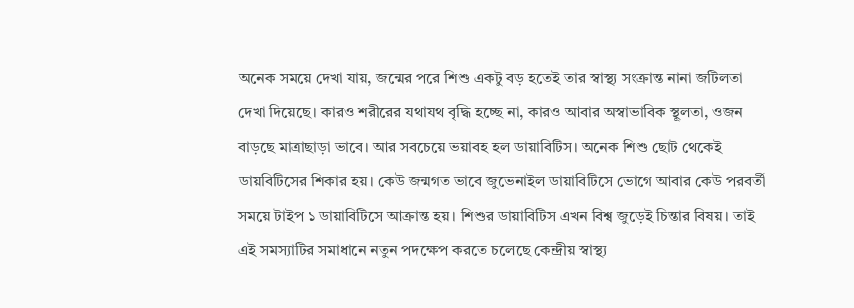অনেক সময়ে দেখা যায়, জন্মের পরে শিশু একটু বড় হতেই তার স্বাস্থ্য সংক্রান্ত নানা জটিলতা দেখা দিয়েছে। কারও শরীরের যথাযথ বৃদ্ধি হচ্ছে না, কারও আবার অস্বাভাবিক স্থূলতা, ওজন বাড়ছে মাত্রাছাড়া ভাবে। আর সবচেয়ে ভয়াবহ হল ডায়াবিটিস। অনেক শিশু ছোট থেকেই ডায়বিটিসের শিকার হয়। কেউ জন্মগত ভাবে জুভেনাইল ডায়াবিটিসে ভোগে আবার কেউ পরবর্তী সময়ে টাইপ ১ ডায়াবিটিসে আক্রান্ত হয়। শিশুর ডায়াবিটিস এখন বিশ্ব জুড়েই চিন্তার বিষয়। তাই এই সমস্যাটির সমাধানে নতুন পদক্ষেপ করতে চলেছে কেন্দ্রীয় স্বাস্থ্য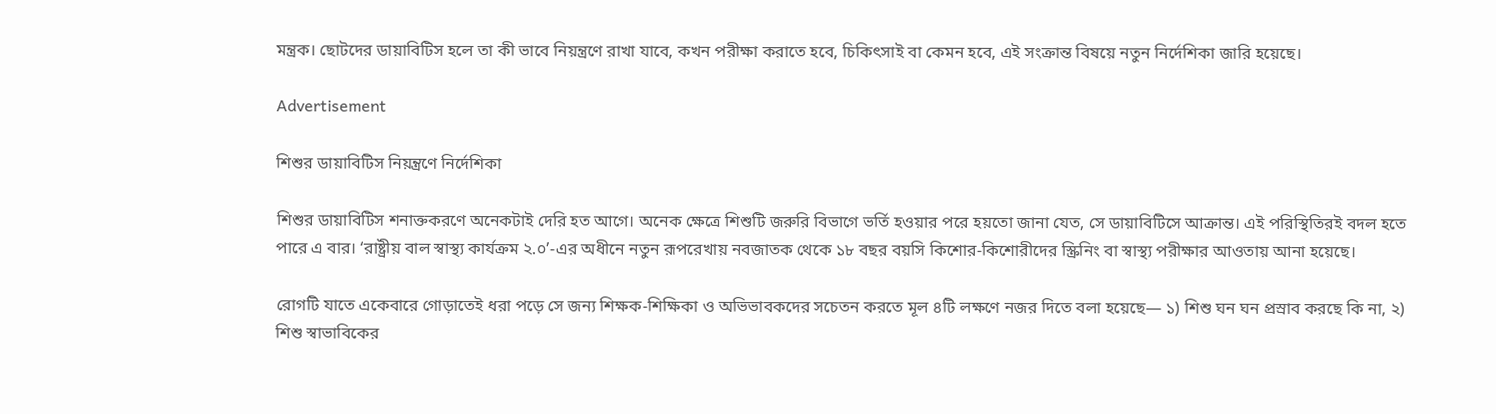মন্ত্রক। ছোটদের ডায়াবিটিস হলে তা কী ভাবে নিয়ন্ত্রণে রাখা যাবে, কখন পরীক্ষা করাতে হবে, চিকিৎসাই বা কেমন হবে, এই সংক্রান্ত বিষয়ে নতুন নির্দেশিকা জারি হয়েছে।

Advertisement

শিশুর ডায়াবিটিস নিয়ন্ত্রণে নির্দেশিকা

শিশুর ডায়াবিটিস শনাক্তকরণে অনেকটাই দেরি হত আগে। অনেক ক্ষেত্রে শিশুটি জরুরি বিভাগে ভর্তি হওয়ার পরে হয়তো জানা যেত, সে ডায়াবিটিসে আক্রান্ত। এই পরিস্থিতিরই বদল হতে পারে এ বার। ‘রাষ্ট্রীয় বাল স্বাস্থ্য কার্যক্রম ২.০’-এর অধীনে নতুন রূপরেখায় নবজাতক থেকে ১৮ বছর বয়সি কিশোর-কিশোরীদের স্ক্রিনিং বা স্বাস্থ্য পরীক্ষার আওতায় আনা হয়েছে।

রোগটি যাতে একেবারে গোড়াতেই ধরা পড়ে সে জন্য শিক্ষক-শিক্ষিকা ও অভিভাবকদের সচেতন করতে মূল ৪টি লক্ষণে নজর দিতে বলা হয়েছে— ১) শিশু ঘন ঘন প্রস্রাব করছে কি না, ২) শিশু স্বাভাবিকের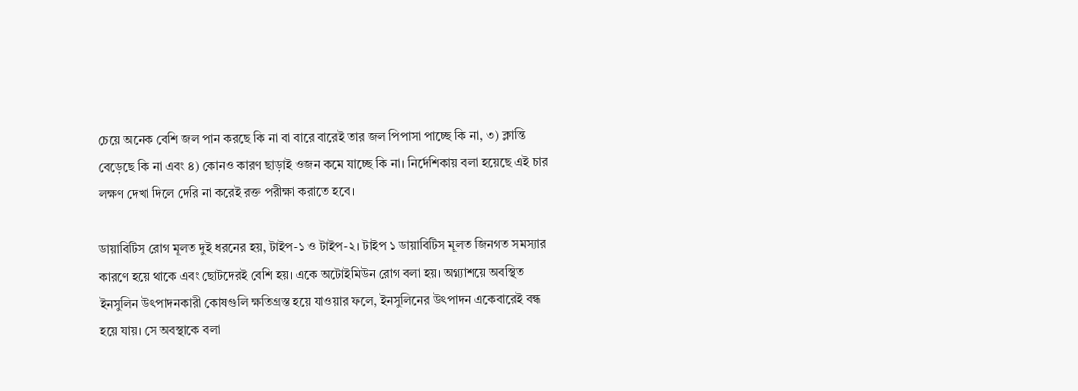চেয়ে অনেক বেশি জল পান করছে কি না বা বারে বারেই তার জল পিপাসা পাচ্ছে কি না, ৩) ক্লান্তি বেড়েছে কি না এবং ৪) কোনও কারণ ছাড়াই ওজন কমে যাচ্ছে কি না। নির্দেশিকায় বলা হয়েছে এই চার লক্ষণ দেখা দিলে দেরি না করেই রক্ত পরীক্ষা করাতে হবে।

ডায়াবিটিস রোগ মূলত দুই ধরনের হয়, টাইপ-১ ও টাইপ-২। টাইপ ১ ডায়াবিটিস মূলত জিনগত সমস্যার কারণে হয়ে থাকে এবং ছোটদেরই বেশি হয়। একে অটোইমিউন রোগ বলা হয়। অগ্ন্যাশয়ে অবস্থিত ইনসুলিন উৎপাদনকারী কোষগুলি ক্ষতিগ্রস্ত হয়ে যাওয়ার ফলে, ইনসুলিনের উৎপাদন একেবারেই বন্ধ হয়ে যায়। সে অবস্থাকে বলা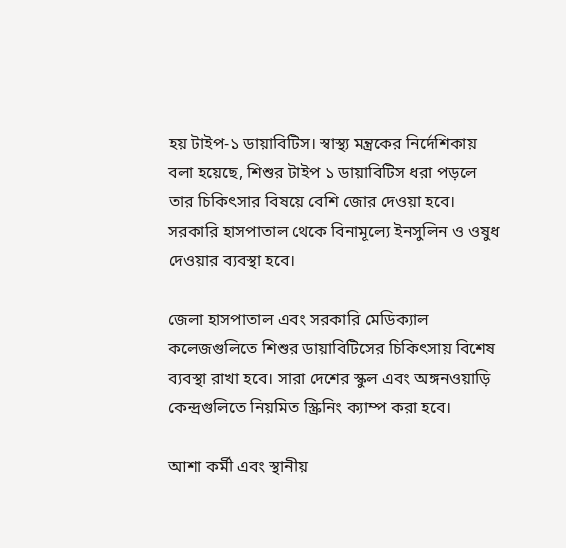হয় টাইপ-১ ডায়াবিটিস। স্বাস্থ্য মন্ত্রকের নির্দেশিকায় বলা হয়েছে, শিশুর টাইপ ১ ডায়াবিটিস ধরা পড়লে তার চিকিৎসার বিষয়ে বেশি জোর দেওয়া হবে। সরকারি হাসপাতাল থেকে বিনামূল্যে ইনসুলিন ও ওষুধ দেওয়ার ব্যবস্থা হবে।

জেলা হাসপাতাল এবং সরকারি মেডিক্যাল কলেজগুলিতে শিশুর ডায়াবিটিসের চিকিৎসায় বিশেষ ব্যবস্থা রাখা হবে। সারা দেশের স্কুল এবং অঙ্গনওয়াড়ি কেন্দ্রগুলিতে নিয়মিত স্ক্রিনিং ক্যাম্প করা হবে।

আশা কর্মী এবং স্থানীয়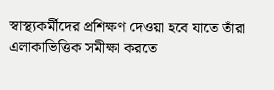স্বাস্থ্যকর্মীদের প্রশিক্ষণ দেওয়া হবে যাতে তাঁরা এলাকাভিত্তিক সমীক্ষা করতে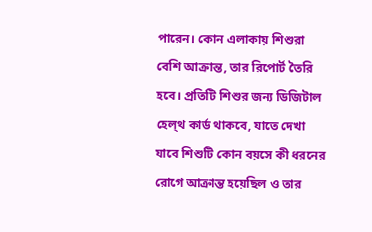পারেন। কোন এলাকায় শিশুরা বেশি আক্রান্ত, তার রিপোর্ট তৈরি হবে। প্রতিটি শিশুর জন্য ডিজিটাল হেল্‌থ কার্ড থাকবে, যাতে দেখা যাবে শিশুটি কোন বয়সে কী ধরনের রোগে আক্রান্ত হয়েছিল ও তার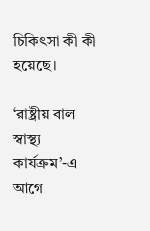চিকিৎসা কী কী হয়েছে।

‘রাষ্ট্রীয় বাল স্বাস্থ্য কার্যক্রম’-এ আগে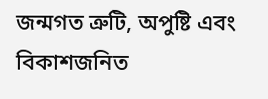জন্মগত ত্রুটি, অপুষ্টি এবং বিকাশজনিত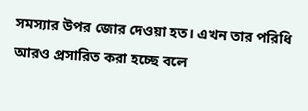সমস্যার উপর জোর দেওয়া হত। এখন তার পরিধি আরও প্রসারিত করা হচ্ছে বলে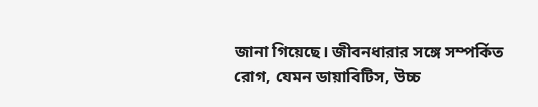জানা গিয়েছে। জীবনধারার সঙ্গে সম্পর্কিত রোগ, যেমন ডায়াবিটিস, উচ্চ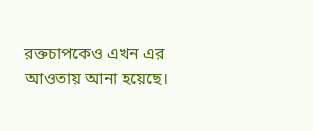রক্তচাপকেও এখন এর আওতায় আনা হয়েছে।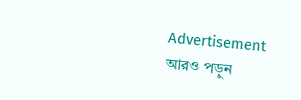Advertisement
আরও পড়ুন